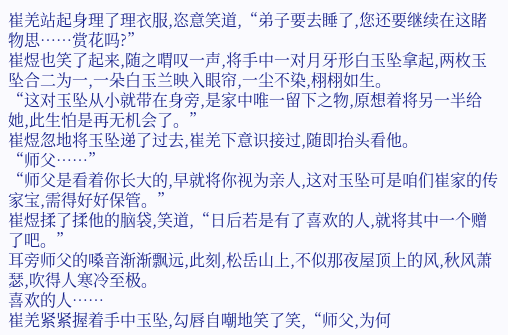崔羌站起身理了理衣服,恣意笑道,“弟子要去睡了,您还要继续在这睹物思……赏花吗?”
崔煜也笑了起来,随之喟叹一声,将手中一对月牙形白玉坠拿起,两枚玉坠合二为一,一朵白玉兰映入眼帘,一尘不染,栩栩如生。
“这对玉坠从小就带在身旁,是家中唯一留下之物,原想着将另一半给她,此生怕是再无机会了。”
崔煜忽地将玉坠递了过去,崔羌下意识接过,随即抬头看他。
“师父……”
“师父是看着你长大的,早就将你视为亲人,这对玉坠可是咱们崔家的传家宝,需得好好保管。”
崔煜揉了揉他的脑袋,笑道,“日后若是有了喜欢的人,就将其中一个赠了吧。”
耳旁师父的嗓音渐渐飘远,此刻,松岳山上,不似那夜屋顶上的风,秋风萧瑟,吹得人寒冷至极。
喜欢的人……
崔羌紧紧握着手中玉坠,勾唇自嘲地笑了笑,“师父,为何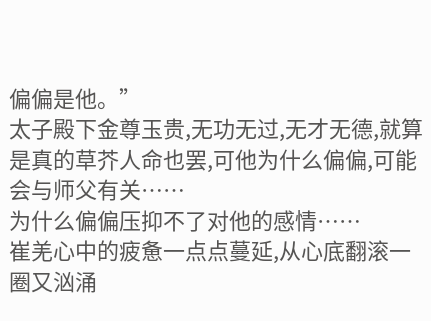偏偏是他。”
太子殿下金尊玉贵,无功无过,无才无德,就算是真的草芥人命也罢,可他为什么偏偏,可能会与师父有关……
为什么偏偏压抑不了对他的感情……
崔羌心中的疲惫一点点蔓延,从心底翻滚一圈又汹涌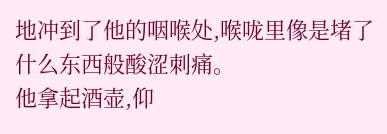地冲到了他的咽喉处,喉咙里像是堵了什么东西般酸涩刺痛。
他拿起酒壶,仰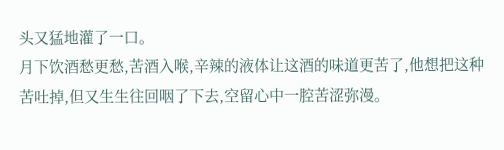头又猛地灌了一口。
月下饮酒愁更愁,苦酒入喉,辛辣的液体让这酒的味道更苦了,他想把这种苦吐掉,但又生生往回咽了下去,空留心中一腔苦涩弥漫。